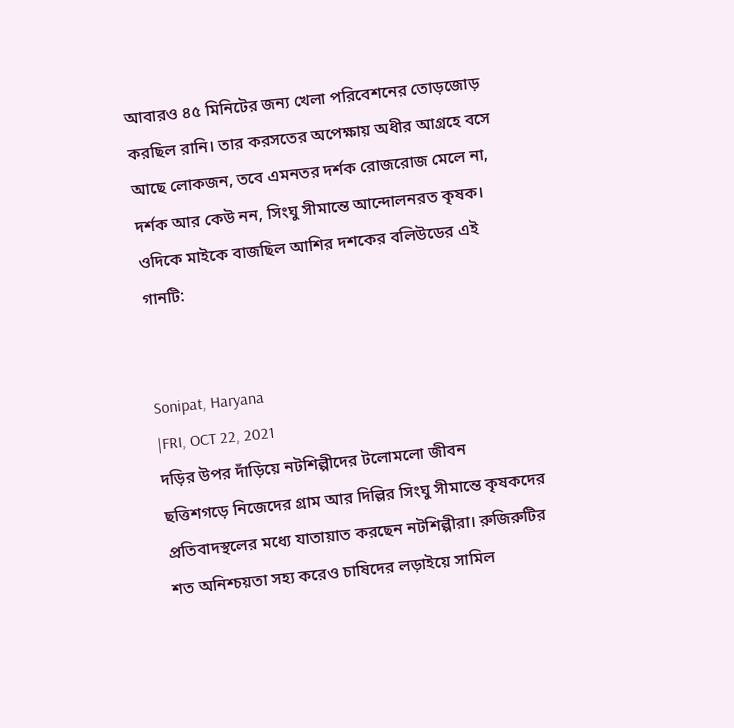আবারও ৪৫ মিনিটের জন্য খেলা পরিবেশনের তোড়জোড় করছিল রানি। তার করসতের অপেক্ষায় অধীর আগ্রহে বসে আছে লোকজন, তবে এমনতর দর্শক রোজরোজ মেলে না, দর্শক আর কেউ নন, সিংঘু সীমান্তে আন্দোলনরত কৃষক। ওদিকে মাইকে বাজছিল আশির দশকের বলিউডের এই গানটি:


Sonipat, Haryana
|FRI, OCT 22, 2021
দড়ির উপর দাঁড়িয়ে নটশিল্পীদের টলোমলো জীবন
ছত্তিশগড়ে নিজেদের গ্রাম আর দিল্লির সিংঘু সীমান্তে কৃষকদের প্রতিবাদস্থলের মধ্যে যাতায়াত করছেন নটশিল্পীরা। রুজিরুটির শত অনিশ্চয়তা সহ্য করেও চাষিদের লড়াইয়ে সামিল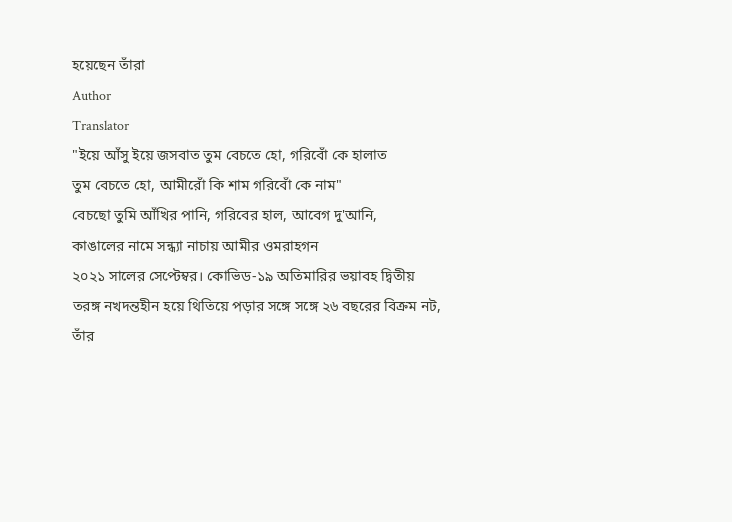হয়েছেন তাঁরা
Author
Translator
"ইয়ে আঁসু ইয়ে জসবাত তুম বেচতে হো, গরিবোঁ কে হালাত
তুম বেচতে হো, আমীরোঁ কি শাম গরিবোঁ কে নাম"
বেচছো তুমি আঁখির পানি, গরিবের হাল, আবেগ দু'আনি,
কাঙালের নামে সন্ধ্যা নাচায় আমীর ওমরাহগন
২০২১ সালের সেপ্টেম্বর। কোভিড-১৯ অতিমারির ভয়াবহ দ্বিতীয় তরঙ্গ নখদন্তহীন হয়ে থিতিয়ে পড়ার সঙ্গে সঙ্গে ২৬ বছরের বিক্রম নট, তাঁর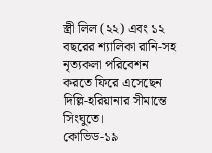স্ত্রী লিল (২২) এবং ১২ বছরের শ্যালিকা রানি-সহ নৃত্যকলা পরিবেশন করতে ফিরে এসেছেন দিল্লি-হরিয়ানার সীমান্তে সিংঘুতে।
কোভিড-১৯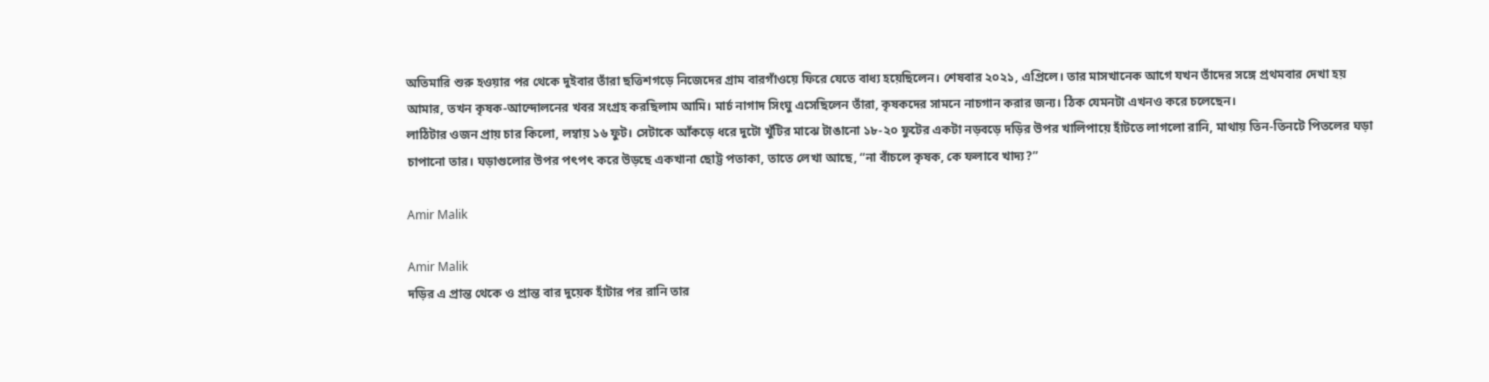অতিমারি শুরু হওয়ার পর থেকে দুইবার তাঁরা ছত্তিশগড়ে নিজেদের গ্রাম বারগাঁওয়ে ফিরে যেতে বাধ্য হয়েছিলেন। শেষবার ২০২১, এপ্রিলে। তার মাসখানেক আগে যখন তাঁদের সঙ্গে প্রথমবার দেখা হয় আমার, তখন কৃষক-আন্দোলনের খবর সংগ্রহ করছিলাম আমি। মার্চ নাগাদ সিংঘু এসেছিলেন তাঁরা, কৃষকদের সামনে নাচগান করার জন্য। ঠিক যেমনটা এখনও করে চলেছেন।
লাঠিটার ওজন প্রায় চার কিলো, লম্বায় ১৬ ফুট। সেটাকে আঁকড়ে ধরে দুটো খুঁটির মাঝে টাঙানো ১৮-২০ ফুটের একটা নড়বড়ে দড়ির উপর খালিপায়ে হাঁটতে লাগলো রানি, মাথায় তিন-তিনটে পিতলের ঘড়া চাপানো তার। ঘড়াগুলোর উপর পৎপৎ করে উড়ছে একখানা ছোট্ট পতাকা, তাতে লেখা আছে, “না বাঁচলে কৃষক, কে ফলাবে খাদ্য?”

Amir Malik

Amir Malik
দড়ির এ প্রান্ত থেকে ও প্রান্ত বার দুয়েক হাঁটার পর রানি তার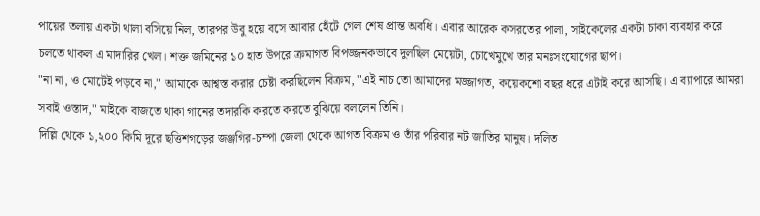পায়ের তলায় একটা থালা বসিয়ে নিল, তারপর উবু হয়ে বসে আবার হেঁটে গেল শেষ প্রান্ত অবধি। এবার আরেক কসরতের পালা, সাইকেলের একটা চাকা ব্যবহার করে চলতে থাকল এ মাদারির খেল। শক্ত জমিনের ১০ হাত উপরে ক্রমাগত বিপজ্জনকভাবে দুলছিল মেয়েটা, চোখেমুখে তার মনঃসংযোগের ছাপ।
"না না, ও মোটেই পড়বে না," আমাকে আশ্বস্ত করার চেষ্টা করছিলেন বিক্রম, "এই নাচ তো আমাদের মজ্জাগত, কয়েকশো বছর ধরে এটাই করে আসছি। এ ব্যাপারে আমরা সবাই ওস্তাদ," মাইকে বাজতে থাকা গানের তদারকি করতে করতে বুঝিয়ে বললেন তিনি।
দিল্লি থেকে ১,২০০ কিমি দূরে ছত্তিশগড়ের জঞ্জগির-চম্পা জেলা থেকে আগত বিক্রম ও তাঁর পরিবার নট জাতির মানুষ। দলিত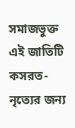সমাজভুক্ত এই জাতিটি কসরত-নৃত্যের জন্য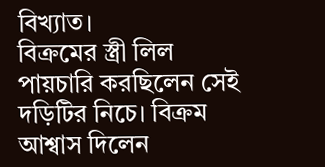বিখ্যাত।
বিক্রমের স্ত্রী লিল পায়চারি করছিলেন সেই দড়িটির নিচে। বিক্রম আশ্বাস দিলেন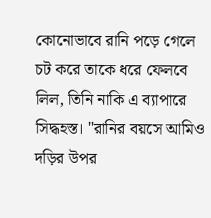কোনোভাবে রানি পড়ে গেলে চট করে তাকে ধরে ফেলবে লিল, তিনি নাকি এ ব্যাপারে সিদ্ধহস্ত। "রানির বয়সে আমিও দড়ির উপর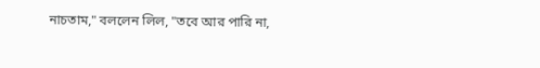নাচতাম," বললেন লিল, "তবে আর পারি না,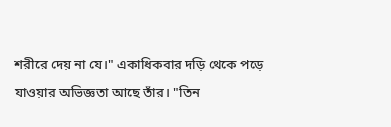শরীরে দেয় না যে।" একাধিকবার দড়ি থেকে পড়ে যাওয়ার অভিজ্ঞতা আছে তাঁর। "তিন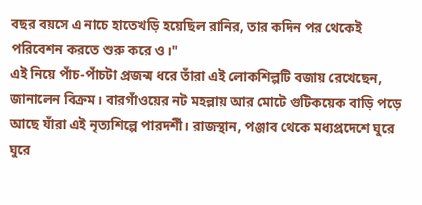বছর বয়সে এ নাচে হাতেখড়ি হয়েছিল রানির, তার কদিন পর থেকেই পরিবেশন করতে শুরু করে ও।"
এই নিয়ে পাঁচ-পাঁচটা প্রজন্ম ধরে তাঁরা এই লোকশিল্পটি বজায় রেখেছেন, জানালেন বিক্রম। বারগাঁওয়ের নট মহল্লায় আর মোটে গুটিকয়েক বাড়ি পড়ে আছে যাঁরা এই নৃত্যশিল্পে পারদর্শী। রাজস্থান, পঞ্জাব থেকে মধ্যপ্রদেশে ঘুরে ঘুরে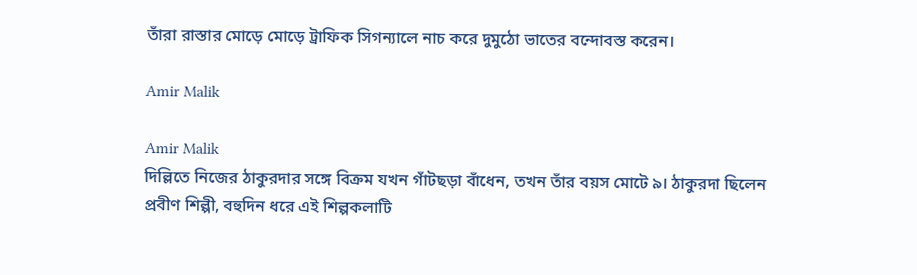তাঁরা রাস্তার মোড়ে মোড়ে ট্রাফিক সিগন্যালে নাচ করে দুমুঠো ভাতের বন্দোবস্ত করেন।

Amir Malik

Amir Malik
দিল্লিতে নিজের ঠাকুরদার সঙ্গে বিক্রম যখন গাঁটছড়া বাঁধেন, তখন তাঁর বয়স মোটে ৯। ঠাকুরদা ছিলেন প্রবীণ শিল্পী, বহুদিন ধরে এই শিল্পকলাটি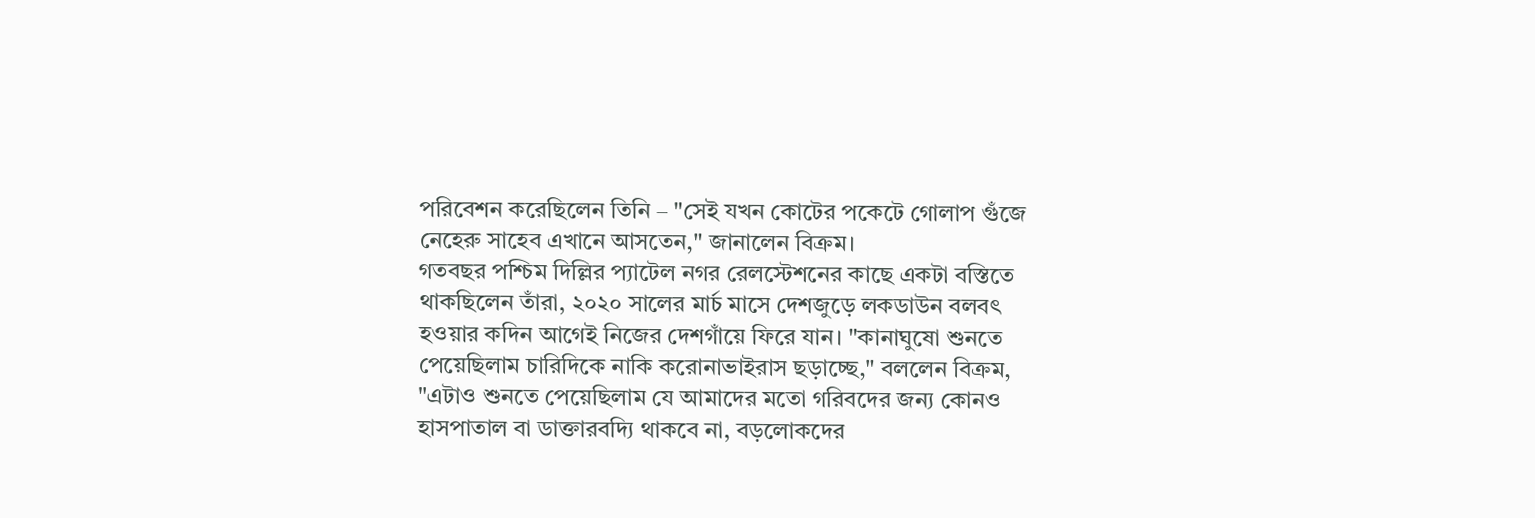পরিবেশন করেছিলেন তিনি – "সেই যখন কোটের পকেটে গোলাপ গুঁজে নেহেরু সাহেব এখানে আসতেন," জানালেন বিক্রম।
গতবছর পশ্চিম দিল্লির প্যাটেল নগর রেলস্টেশনের কাছে একটা বস্তিতে থাকছিলেন তাঁরা, ২০২০ সালের মার্চ মাসে দেশজুড়ে লকডাউন বলবৎ হওয়ার কদিন আগেই নিজের দেশগাঁয়ে ফিরে যান। "কানাঘুষো শুনতে পেয়েছিলাম চারিদিকে নাকি করোনাভাইরাস ছড়াচ্ছে," বললেন বিক্রম, "এটাও শুনতে পেয়েছিলাম যে আমাদের মতো গরিবদের জন্য কোনও হাসপাতাল বা ডাক্তারবদ্যি থাকবে না, বড়লোকদের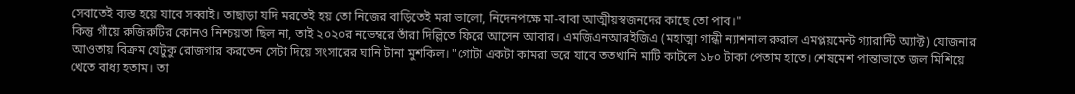সেবাতেই ব্যস্ত হয়ে যাবে সব্বাই। তাছাড়া যদি মরতেই হয় তো নিজের বাড়িতেই মরা ভালো, নিদেনপক্ষে মা-বাবা আত্মীয়স্বজনদের কাছে তো পাব।"
কিন্তু গাঁয়ে রুজিরুটির কোনও নিশ্চয়তা ছিল না, তাই ২০২০র নভেম্বরে তাঁরা দিল্লিতে ফিরে আসেন আবার। এমজিএনআরইজিএ (মহাত্মা গান্ধী ন্যাশনাল রুরাল এমপ্লয়মেন্ট গ্যারান্টি অ্যাক্ট) যোজনার আওতায় বিক্রম যেটুকু রোজগার করতেন সেটা দিয়ে সংসারের ঘানি টানা মুশকিল। "গোটা একটা কামরা ভরে যাবে ততখানি মাটি কাটলে ১৮০ টাকা পেতাম হাতে। শেষমেশ পান্তাভাতে জল মিশিয়ে খেতে বাধ্য হতাম। তা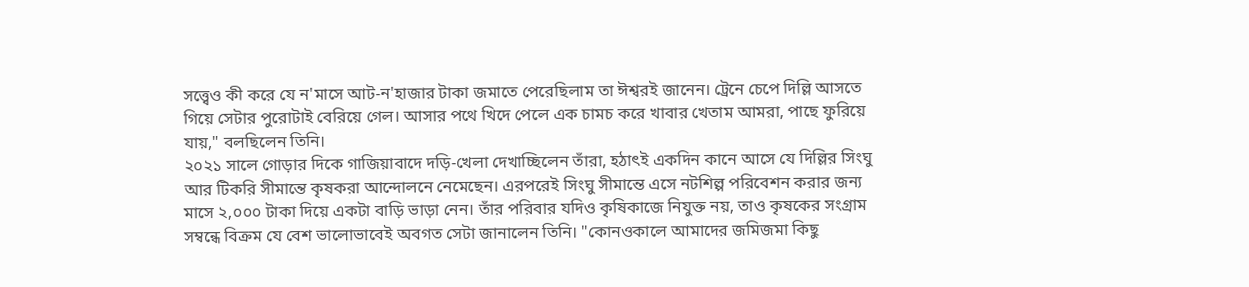সত্ত্বেও কী করে যে ন'মাসে আট-ন'হাজার টাকা জমাতে পেরেছিলাম তা ঈশ্বরই জানেন। ট্রেনে চেপে দিল্লি আসতে গিয়ে সেটার পুরোটাই বেরিয়ে গেল। আসার পথে খিদে পেলে এক চামচ করে খাবার খেতাম আমরা, পাছে ফুরিয়ে যায়," বলছিলেন তিনি।
২০২১ সালে গোড়ার দিকে গাজিয়াবাদে দড়ি-খেলা দেখাচ্ছিলেন তাঁরা, হঠাৎই একদিন কানে আসে যে দিল্লির সিংঘু আর টিকরি সীমান্তে কৃষকরা আন্দোলনে নেমেছেন। এরপরেই সিংঘু সীমান্তে এসে নটশিল্প পরিবেশন করার জন্য মাসে ২,০০০ টাকা দিয়ে একটা বাড়ি ভাড়া নেন। তাঁর পরিবার যদিও কৃষিকাজে নিযুক্ত নয়, তাও কৃষকের সংগ্রাম সম্বন্ধে বিক্রম যে বেশ ভালোভাবেই অবগত সেটা জানালেন তিনি। "কোনওকালে আমাদের জমিজমা কিছু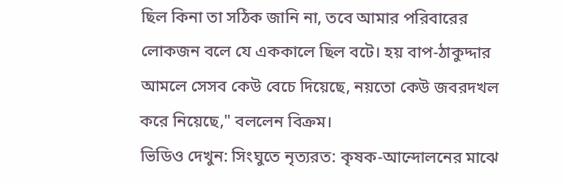ছিল কিনা তা সঠিক জানি না, তবে আমার পরিবারের লোকজন বলে যে এককালে ছিল বটে। হয় বাপ-ঠাকুদ্দার আমলে সেসব কেউ বেচে দিয়েছে, নয়তো কেউ জবরদখল করে নিয়েছে," বললেন বিক্রম।
ভিডিও দেখুন: সিংঘুতে নৃত্যরত: কৃষক-আন্দোলনের মাঝে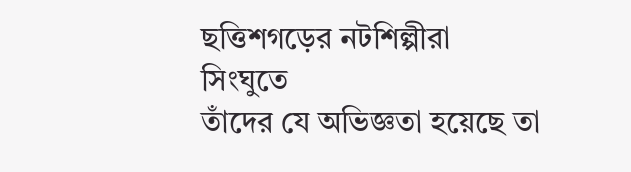ছত্তিশগড়ের নটশিল্পীরা
সিংঘুতে
তাঁদের যে অভিজ্ঞতা হয়েছে তা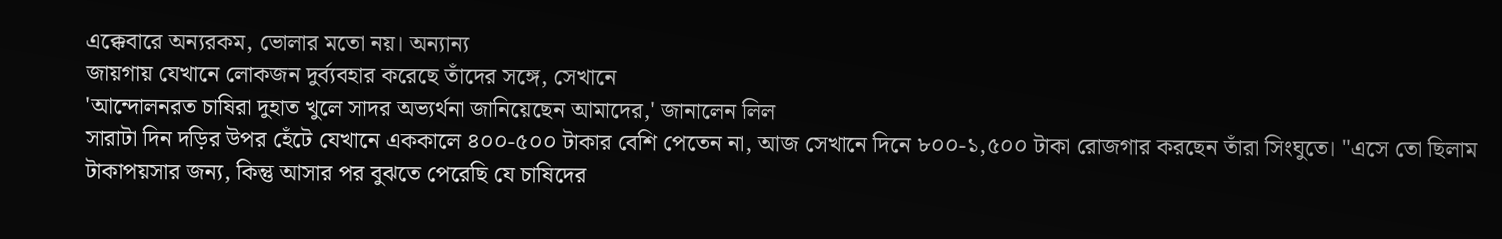এক্কেবারে অন্যরকম, ভোলার মতো নয়। অন্যান্য
জায়গায় যেখানে লোকজন দুর্ব্যবহার করেছে তাঁদের সঙ্গে, সেখানে
'আন্দোলনরত চাষিরা দুহাত খুলে সাদর অভ্যর্থনা জানিয়েছেন আমাদের,' জানালেন লিল
সারাটা দিন দড়ির উপর হেঁটে যেখানে এককালে ৪০০-৫০০ টাকার বেশি পেতেন না, আজ সেখানে দিনে ৮০০-১,৫০০ টাকা রোজগার করছেন তাঁরা সিংঘুতে। "এসে তো ছিলাম টাকাপয়সার জন্য, কিন্তু আসার পর বুঝতে পেরেছি যে চাষিদের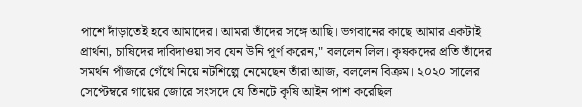পাশে দাঁড়াতেই হবে আমাদের। আমরা তাঁদের সঙ্গে আছি। ভগবানের কাছে আমার একটাই প্রার্থনা, চাষিদের দাবিদাওয়া সব যেন উনি পূর্ণ করেন," বললেন লিল। কৃষকদের প্রতি তাঁদের সমর্থন পাঁজরে গেঁথে নিয়ে নটশিল্পে নেমেছেন তাঁরা আজ, বললেন বিক্রম। ২০২০ সালের সেপ্টেম্বরে গায়ের জোরে সংসদে যে তিনটে কৃষি আইন পাশ করেছিল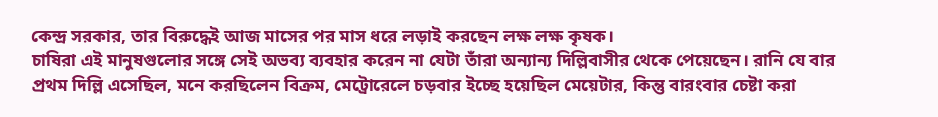কেন্দ্র সরকার, তার বিরুদ্ধেই আজ মাসের পর মাস ধরে লড়াই করছেন লক্ষ লক্ষ কৃষক।
চাষিরা এই মানুষগুলোর সঙ্গে সেই অভব্য ব্যবহার করেন না যেটা তাঁরা অন্যান্য দিল্লিবাসীর থেকে পেয়েছেন। রানি যে বার প্রথম দিল্লি এসেছিল, মনে করছিলেন বিক্রম, মেট্রোরেলে চড়বার ইচ্ছে হয়েছিল মেয়েটার, কিন্তু বারংবার চেষ্টা করা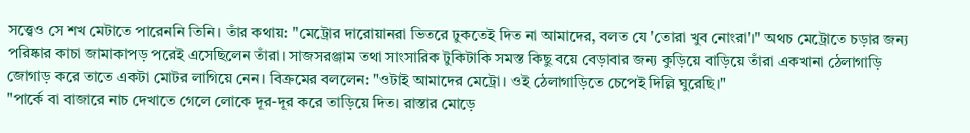সত্ত্বেও সে শখ মেটাতে পারেননি তিনি। তাঁর কথায়: "মেট্রোর দারোয়ানরা ভিতরে ঢুকতেই দিত না আমাদের, বলত যে 'তোরা খুব নোংরা'।" অথচ মেট্রোতে চড়ার জন্য পরিষ্কার কাচা জামাকাপড় পরেই এসেছিলেন তাঁরা। সাজসরঞ্জাম তথা সাংসারিক টুকিটাকি সমস্ত কিছু বয়ে বেড়াবার জন্য কুড়িয়ে বাড়িয়ে তাঁরা একখানা ঠেলাগাড়ি জোগাড় করে তাতে একটা মোটর লাগিয়ে নেন। বিক্রমের বললেন: "ওটাই আমাদের মেট্রো। ওই ঠেলাগাড়িতে চেপেই দিল্লি ঘুরেছি।"
"পার্কে বা বাজারে নাচ দেখাতে গেলে লোকে দূর-দূর করে তাড়িয়ে দিত। রাস্তার মোড়ে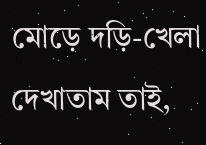মোড়ে দড়ি-খেলা দেখাতাম তাই,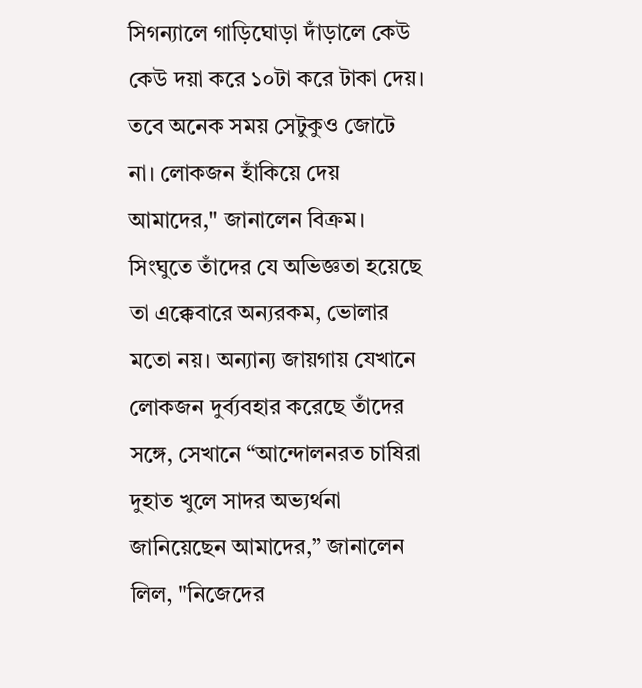সিগন্যালে গাড়িঘোড়া দাঁড়ালে কেউ কেউ দয়া করে ১০টা করে টাকা দেয়। তবে অনেক সময় সেটুকুও জোটে না। লোকজন হাঁকিয়ে দেয় আমাদের," জানালেন বিক্রম।
সিংঘুতে তাঁদের যে অভিজ্ঞতা হয়েছে তা এক্কেবারে অন্যরকম, ভোলার মতো নয়। অন্যান্য জায়গায় যেখানে লোকজন দুর্ব্যবহার করেছে তাঁদের সঙ্গে, সেখানে “আন্দোলনরত চাষিরা দুহাত খুলে সাদর অভ্যর্থনা জানিয়েছেন আমাদের,” জানালেন লিল, "নিজেদের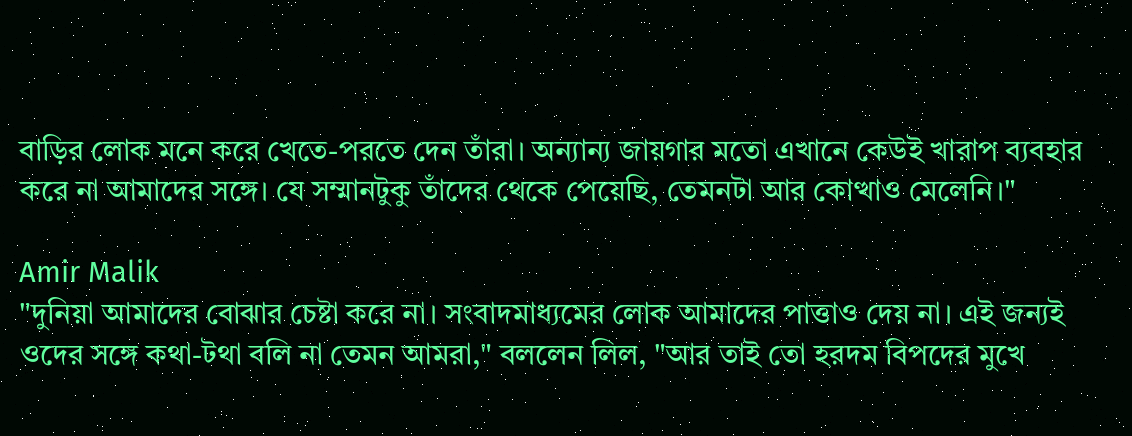বাড়ির লোক মনে করে খেতে-পরতে দেন তাঁরা। অন্যান্য জায়গার মতো এখানে কেউই খারাপ ব্যবহার করে না আমাদের সঙ্গে। যে সম্মানটুকু তাঁদের থেকে পেয়েছি, তেমনটা আর কোত্থাও মেলেনি।"

Amir Malik
"দুনিয়া আমাদের বোঝার চেষ্টা করে না। সংবাদমাধ্যমের লোক আমাদের পাত্তাও দেয় না। এই জন্যই ওদের সঙ্গে কথা-টথা বলি না তেমন আমরা," বললেন লিল, "আর তাই তো হরদম বিপদের মুখে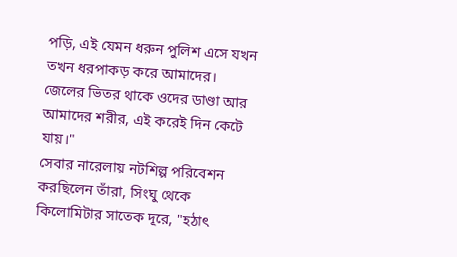পড়ি, এই যেমন ধরুন পুলিশ এসে যখন তখন ধরপাকড় করে আমাদের। জেলের ভিতর থাকে ওদের ডাণ্ডা আর আমাদের শরীর, এই করেই দিন কেটে যায়।"
সেবার নারেলায় নটশিল্প পরিবেশন করছিলেন তাঁরা, সিংঘু থেকে কিলোমিটার সাতেক দূরে, "হঠাৎ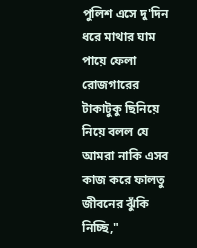পুলিশ এসে দু'দিন ধরে মাথার ঘাম পায়ে ফেলা রোজগারের টাকাটুকু ছিনিয়ে নিয়ে বলল যে আমরা নাকি এসব কাজ করে ফালতু জীবনের ঝুঁকি নিচ্ছি,"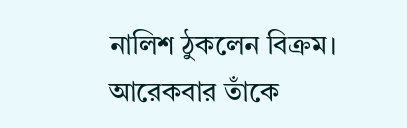নালিশ ঠুকলেন বিক্রম। আরেকবার তাঁকে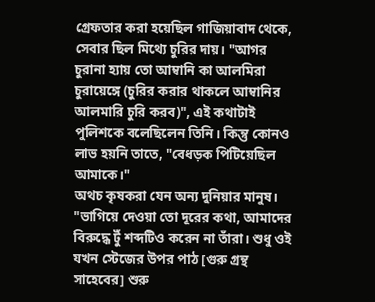গ্রেফতার করা হয়েছিল গাজিয়াবাদ থেকে, সেবার ছিল মিথ্যে চুরির দায়। "আগর চুরানা হ্যায় তো আম্বানি কা আলমিরা চুরায়েঙ্গে (চুরির করার থাকলে আম্বানির আলমারি চুরি করব)", এই কথাটাই পুলিশকে বলেছিলেন তিনি। কিন্তু কোনও লাভ হয়নি তাতে, "বেধড়ক পিটিয়েছিল আমাকে।"
অথচ কৃষকরা যেন অন্য দুনিয়ার মানুষ। "ভাগিয়ে দেওয়া তো দূরের কথা, আমাদের বিরুদ্ধে টুঁ শব্দটিও করেন না তাঁরা। শুধু ওই যখন স্টেজের উপর পাঠ [গুরু গ্রন্থ সাহেবের] শুরু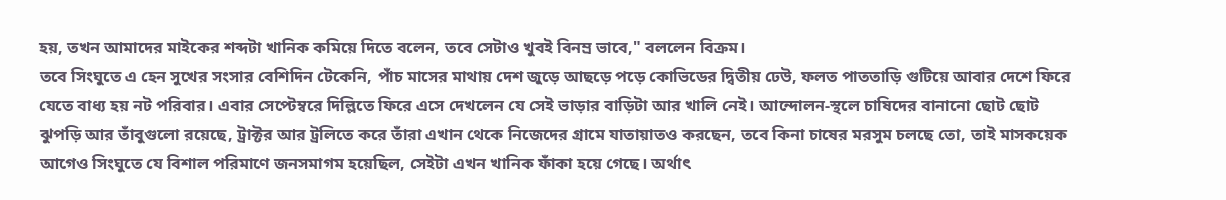হয়, তখন আমাদের মাইকের শব্দটা খানিক কমিয়ে দিতে বলেন, তবে সেটাও খুবই বিনম্র ভাবে," বললেন বিক্রম।
তবে সিংঘুতে এ হেন সুখের সংসার বেশিদিন টেকেনি, পাঁচ মাসের মাথায় দেশ জুড়ে আছড়ে পড়ে কোভিডের দ্বিতীয় ঢেউ, ফলত পাততাড়ি গুটিয়ে আবার দেশে ফিরে যেতে বাধ্য হয় নট পরিবার। এবার সেপ্টেম্বরে দিল্লিতে ফিরে এসে দেখলেন যে সেই ভাড়ার বাড়িটা আর খালি নেই। আন্দোলন-স্থলে চাষিদের বানানো ছোট ছোট ঝুপড়ি আর তাঁবুগুলো রয়েছে, ট্রাক্টর আর ট্রলিতে করে তাঁরা এখান থেকে নিজেদের গ্রামে যাতায়াতও করছেন, তবে কিনা চাষের মরসুম চলছে তো, তাই মাসকয়েক আগেও সিংঘুতে যে বিশাল পরিমাণে জনসমাগম হয়েছিল, সেইটা এখন খানিক ফাঁকা হয়ে গেছে। অর্থাৎ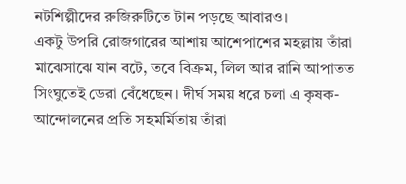নটশিল্পীদের রুজিরুটিতে টান পড়ছে আবারও।
একটু উপরি রোজগারের আশায় আশেপাশের মহল্লায় তাঁরা মাঝেসাঝে যান বটে, তবে বিক্রম, লিল আর রানি আপাতত সিংঘুতেই ডেরা বেঁধেছেন। দীর্ঘ সময় ধরে চলা এ কৃষক-আন্দোলনের প্রতি সহমর্মিতায় তাঁরা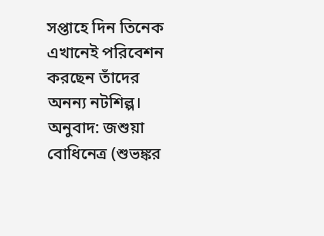সপ্তাহে দিন তিনেক এখানেই পরিবেশন করছেন তাঁদের অনন্য নটশিল্প।
অনুবাদ: জশুয়া বোধিনেত্র (শুভঙ্কর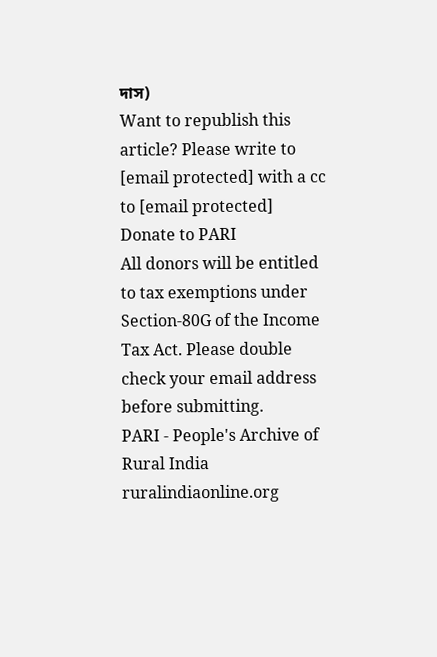দাস)
Want to republish this article? Please write to [email protected] with a cc to [email protected]
Donate to PARI
All donors will be entitled to tax exemptions under Section-80G of the Income Tax Act. Please double check your email address before submitting.
PARI - People's Archive of Rural India
ruralindiaonline.org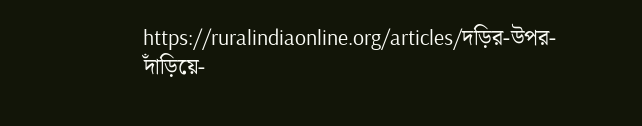https://ruralindiaonline.org/articles/দড়ির-উপর-দাঁড়িয়ে-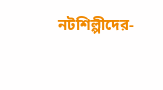নটশিল্পীদের-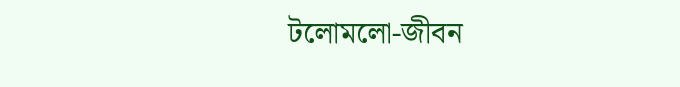টলোমলো-জীবন